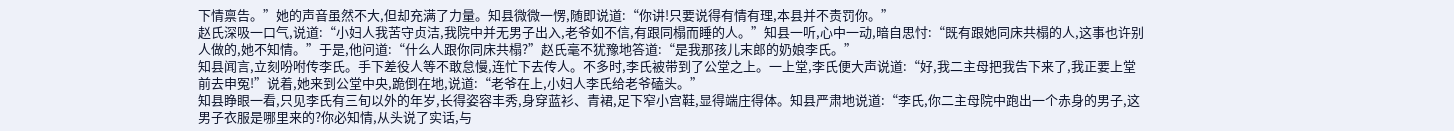下情禀告。”她的声音虽然不大,但却充满了力量。知县微微一愣,随即说道:“你讲!只要说得有情有理,本县并不责罚你。”
赵氏深吸一口气,说道:“小妇人我苦守贞洁,我院中并无男子出入,老爷如不信,有跟同榻而睡的人。”知县一听,心中一动,暗自思忖:“既有跟她同床共榻的人,这事也许别人做的,她不知情。”于是,他问道:“什么人跟你同床共榻?”赵氏毫不犹豫地答道:“是我那孩儿末郎的奶娘李氏。”
知县闻言,立刻吩咐传李氏。手下差役人等不敢怠慢,连忙下去传人。不多时,李氏被带到了公堂之上。一上堂,李氏便大声说道:“好,我二主母把我告下来了,我正要上堂前去申冤!”说着,她来到公堂中央,跪倒在地,说道:“老爷在上,小妇人李氏给老爷磕头。”
知县睁眼一看,只见李氏有三旬以外的年岁,长得姿容丰秀,身穿蓝衫、青裙,足下窄小宫鞋,显得端庄得体。知县严肃地说道:“李氏,你二主母院中跑出一个赤身的男子,这男子衣服是哪里来的?你必知情,从头说了实话,与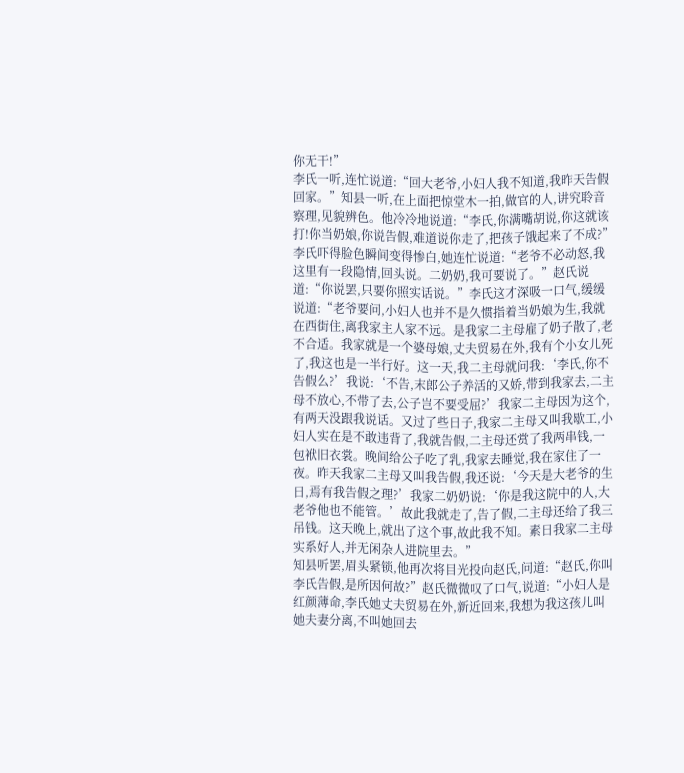你无干!”
李氏一听,连忙说道:“回大老爷,小妇人我不知道,我昨天告假回家。”知县一听,在上面把惊堂木一拍,做官的人,讲究聆音察理,见貌辨色。他冷冷地说道:“李氏,你满嘴胡说,你这就该打!你当奶娘,你说告假,难道说你走了,把孩子饿起来了不成?”
李氏吓得脸色瞬间变得惨白,她连忙说道:“老爷不必动怒,我这里有一段隐情,回头说。二奶奶,我可要说了。”赵氏说道:“你说罢,只要你照实话说。”李氏这才深吸一口气,缓缓说道:“老爷要问,小妇人也并不是久惯指着当奶娘为生,我就在西街住,离我家主人家不远。是我家二主母雇了奶子散了,老不合适。我家就是一个婆母娘,丈夫贸易在外,我有个小女儿死了,我这也是一半行好。这一天,我二主母就问我:‘李氏,你不告假么?’我说:‘不告,末郎公子养活的又娇,带到我家去,二主母不放心,不带了去,公子岂不要受屈?’我家二主母因为这个,有两天没跟我说话。又过了些日子,我家二主母又叫我歇工,小妇人实在是不敢违背了,我就告假,二主母还赏了我两串钱,一包袱旧衣裳。晚间给公子吃了乳,我家去睡觉,我在家住了一夜。昨天我家二主母又叫我告假,我还说:‘今天是大老爷的生日,焉有我告假之理?’我家二奶奶说:‘你是我这院中的人,大老爷他也不能管。’故此我就走了,告了假,二主母还给了我三吊钱。这天晚上,就出了这个事,故此我不知。素日我家二主母实系好人,并无闲杂人进院里去。”
知县听罢,眉头紧锁,他再次将目光投向赵氏,问道:“赵氏,你叫李氏告假,是所因何故?”赵氏微微叹了口气,说道:“小妇人是红颜薄命,李氏她丈夫贸易在外,新近回来,我想为我这孩儿叫她夫妻分离,不叫她回去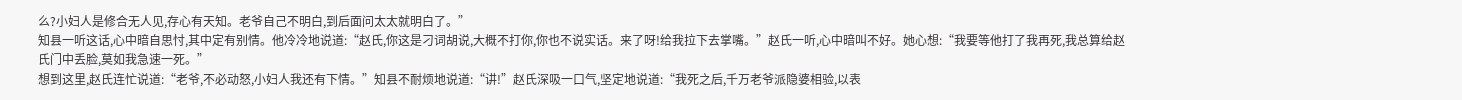么?小妇人是修合无人见,存心有天知。老爷自己不明白,到后面问太太就明白了。”
知县一听这话,心中暗自思忖,其中定有别情。他冷冷地说道:“赵氏,你这是刁词胡说,大概不打你,你也不说实话。来了呀!给我拉下去掌嘴。”赵氏一听,心中暗叫不好。她心想:“我要等他打了我再死,我总算给赵氏门中丢脸,莫如我急速一死。”
想到这里,赵氏连忙说道:“老爷,不必动怒,小妇人我还有下情。”知县不耐烦地说道:“讲!”赵氏深吸一口气,坚定地说道:“我死之后,千万老爷派隐婆相验,以表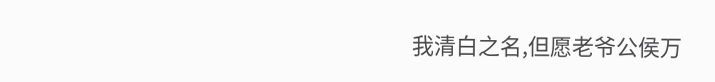我清白之名,但愿老爷公侯万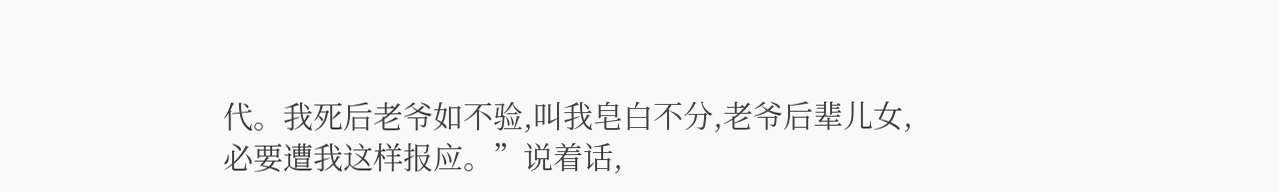代。我死后老爷如不验,叫我皂白不分,老爷后辈儿女,必要遭我这样报应。”说着话,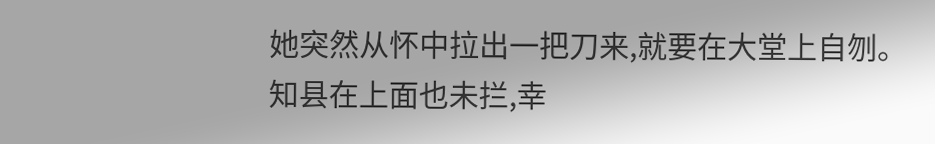她突然从怀中拉出一把刀来,就要在大堂上自刎。
知县在上面也未拦,幸